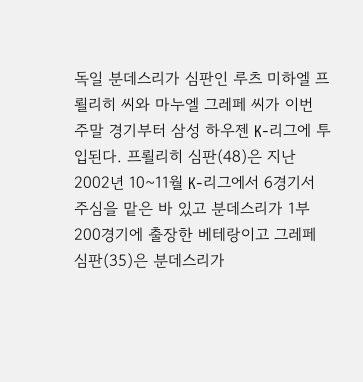독일 분데스리가 심판인 루츠 미하엘 프뢸리히 씨와 마누엘 그레페 씨가 이번 주말 경기부터 삼성 하우젠 K-리그에 투입된다. 프뢸리히 심판(48)은 지난 2002년 10~11월 K-리그에서 6경기서 주심을 맡은 바 있고 분데스리가 1부 200경기에 출장한 베테랑이고 그레페 심판(35)은 분데스리가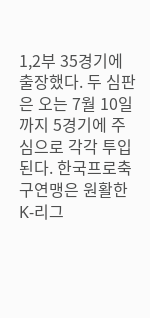1,2부 35경기에 출장했다. 두 심판은 오는 7월 10일까지 5경기에 주심으로 각각 투입된다. 한국프로축구연맹은 원활한 K-리그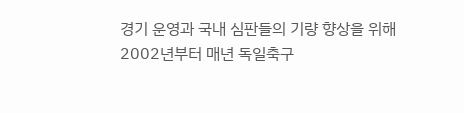경기 운영과 국내 심판들의 기량 향상을 위해 2002년부터 매년 독일축구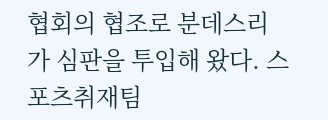협회의 협조로 분데스리가 심판을 투입해 왔다. 스포츠취재팀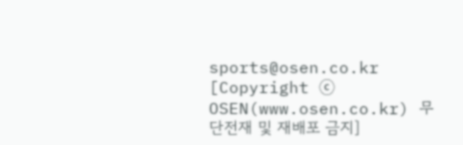sports@osen.co.kr [Copyright ⓒ OSEN(www.osen.co.kr) 무단전재 및 재배포 금지]